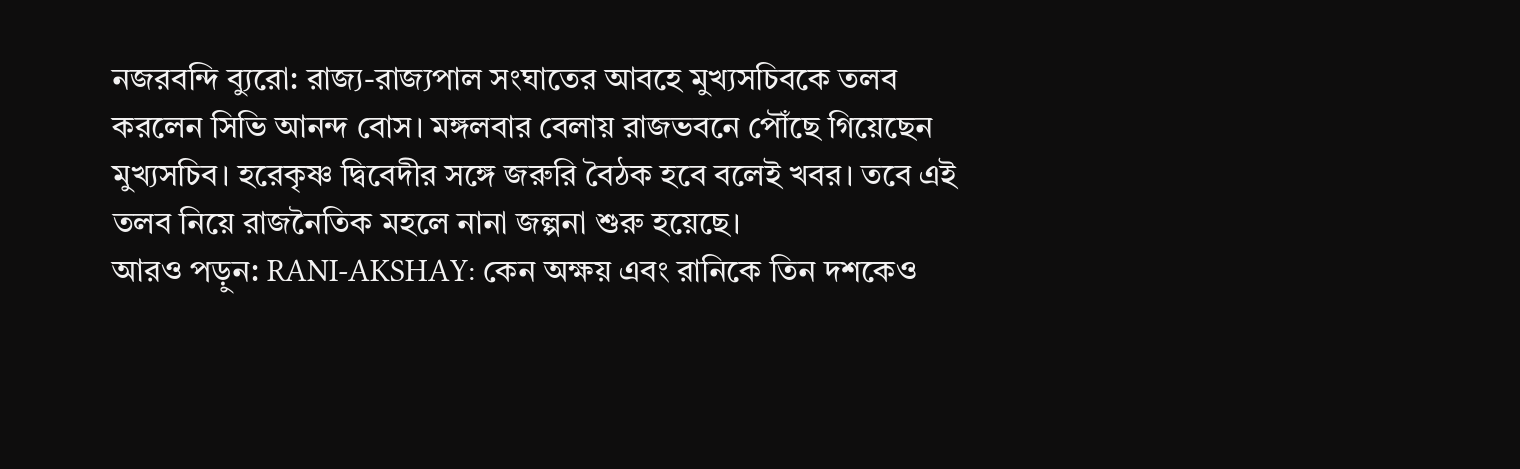নজরবন্দি ব্যুরো: রাজ্য-রাজ্যপাল সংঘাতের আবহে মুখ্যসচিবকে তলব করলেন সিভি আনন্দ বোস। মঙ্গলবার বেলায় রাজভবনে পৌঁছে গিয়েছেন মুখ্যসচিব। হরেকৃষ্ণ দ্বিবেদীর সঙ্গে জরুরি বৈঠক হবে বলেই খবর। তবে এই তলব নিয়ে রাজনৈতিক মহলে নানা জল্পনা শুরু হয়েছে।
আরও পড়ুন: RANI-AKSHAY: কেন অক্ষয় এবং রানিকে তিন দশকেও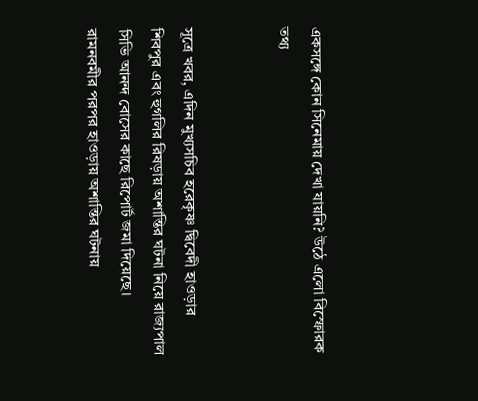একসঙ্গে কোন সিনেমায় দেখা যায়নি? উঠে এলো বিস্ফোরক তথ্য


সূত্রে খবর, এদিন মুখ্যসচিব হরেকৃষ্ণ দ্বিবেদী হাওড়ার শিবপুর এবং হুগলির রিষড়ায় অশান্তির ঘটনা নিয়ে রাজ্যপাল সিভি আনন্দ বোসের কাছে রিপোর্ট জমা দিয়েছে। রামনবমীর পরপর হাওড়ায় অশান্তির ঘটনায়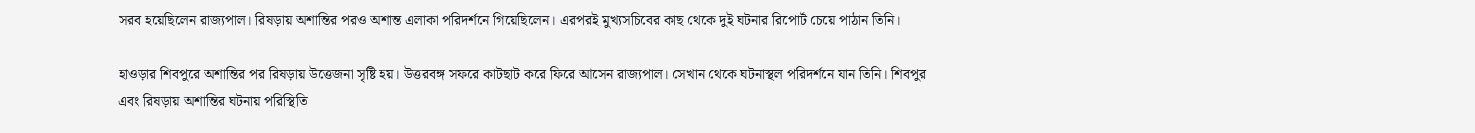সরব হয়েছিলেন রাজ্যপাল। রিষড়ায় অশান্তির পরও অশান্ত এলাকা পরিদর্শনে গিয়েছিলেন। এরপরই মুখ্যসচিবের কাছ থেকে দুই ঘটনার রিপোর্ট চেয়ে পাঠান তিনি।

হাওড়ার শিবপুরে অশান্তির পর রিষড়ায় উত্তেজনা সৃষ্টি হয়। উত্তরবঙ্গ সফরে কাটছাট করে ফিরে আসেন রাজ্যপাল। সেখান থেকে ঘটনাস্থল পরিদর্শনে যান তিনি। শিবপুর এবং রিষড়ায় অশান্তির ঘটনায় পরিস্থিতি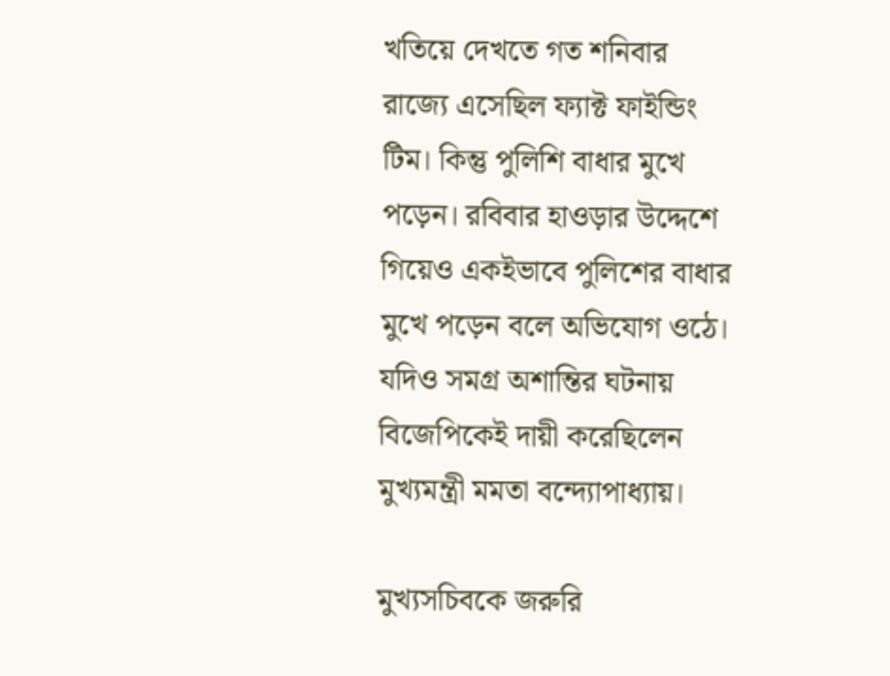খতিয়ে দেখতে গত শনিবার রাজ্যে এসেছিল ফ্যাক্ট ফাইন্ডিং টিম। কিন্তু পুলিশি বাধার মুখে পড়েন। রবিবার হাওড়ার উদ্দেশে গিয়েও একইভাবে পুলিশের বাধার মুখে পড়েন বলে অভিযোগ ওঠে। যদিও সমগ্র অশান্তির ঘটনায় বিজেপিকেই দায়ী করেছিলেন মুখ্যমন্ত্রী মমতা বন্দ্যোপাধ্যায়।

মুখ্যসচিবকে জরুরি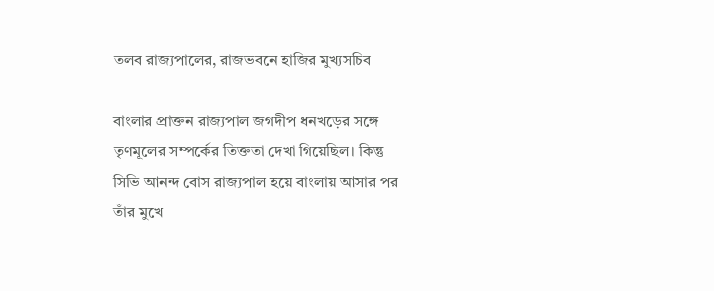তলব রাজ্যপালের, রাজভবনে হাজির মুখ্যসচিব

বাংলার প্রাক্তন রাজ্যপাল জগদীপ ধনখড়ের সঙ্গে তৃণমূলের সম্পর্কের তিক্ততা দেখা গিয়েছিল। কিন্তু সিভি আনন্দ বোস রাজ্যপাল হয়ে বাংলায় আসার পর তাঁর মুখে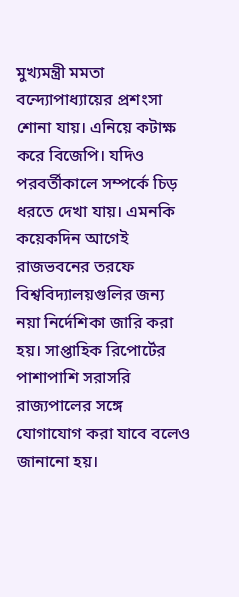মুখ্যমন্ত্রী মমতা বন্দ্যোপাধ্যায়ের প্রশংসা শোনা যায়। এনিয়ে কটাক্ষ করে বিজেপি। যদিও পরবর্তীকালে সম্পর্কে চিড় ধরতে দেখা যায়। এমনকি কয়েকদিন আগেই রাজভবনের তরফে বিশ্ববিদ্যালয়গুলির জন্য নয়া নির্দেশিকা জারি করা হয়। সাপ্তাহিক রিপোর্টের পাশাপাশি সরাসরি রাজ্যপালের সঙ্গে যোগাযোগ করা যাবে বলেও জানানো হয়।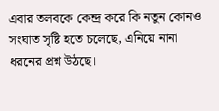এবার তলবকে কেন্দ্র করে কি নতুন কোনও সংঘাত সৃষ্টি হতে চলেছে, এনিয়ে নানা ধরনের প্রশ্ন উঠছে।